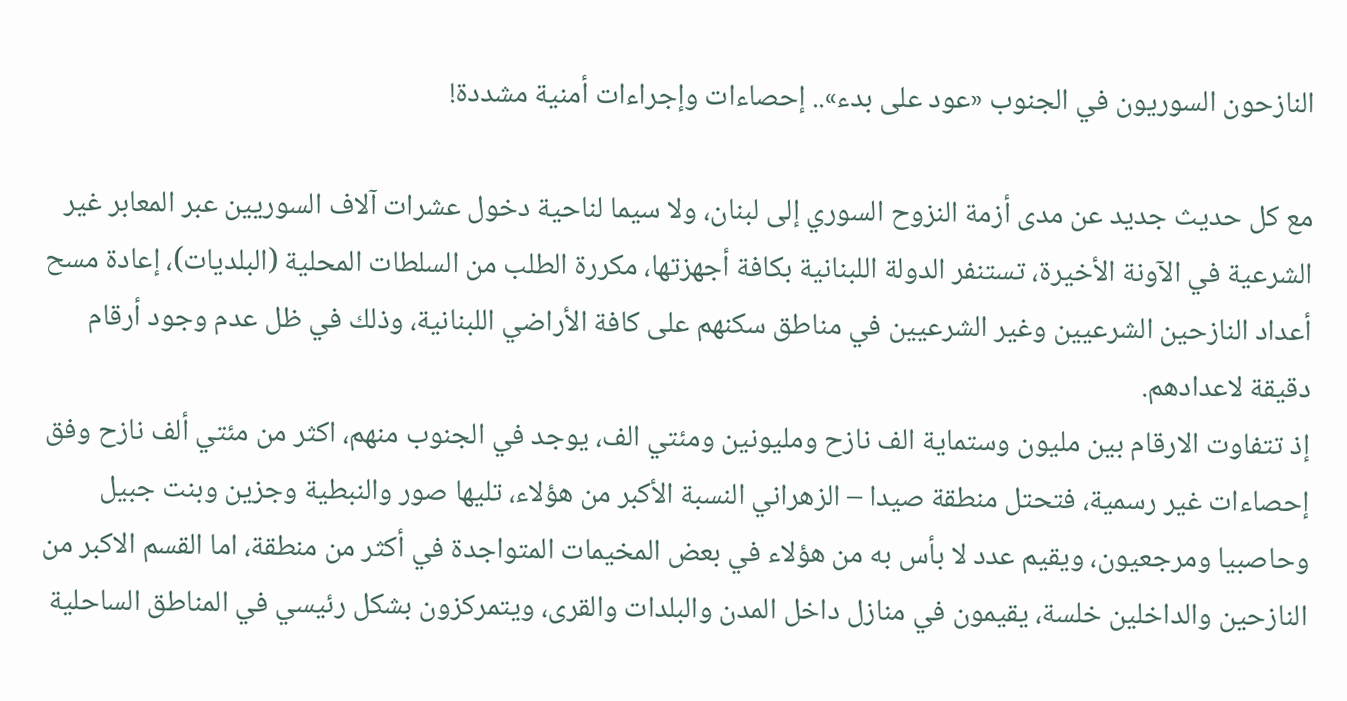النازحون السوريون في الجنوب «عود على بدء».. إحصاءات وإجراءات أمنية مشددة!

مع كل حديث جديد عن مدى أزمة النزوح السوري إلى لبنان، ولا سيما لناحية دخول عشرات آلاف السوريين عبر المعابر غير الشرعية في الآونة الأخيرة، تستنفر الدولة اللبنانية بكافة أجهزتها، مكررة الطلب من السلطات المحلية (البلديات)، إعادة مسح أعداد النازحين الشرعيين وغير الشرعيين في مناطق سكنهم على كافة الأراضي اللبنانية، وذلك في ظل عدم وجود أرقام دقيقة لاعدادهم.
إذ تتفاوت الارقام بين مليون وستماية الف نازح ومليونين ومئتي الف، يوجد في الجنوب منهم، اكثر من مئتي ألف نازح وفق إحصاءات غير رسمية، فتحتل منطقة صيدا – الزهراني النسبة الأكبر من هؤلاء، تليها صور والنبطية وجزين وبنت جبيل وحاصبيا ومرجعيون، ويقيم عدد لا بأس به من هؤلاء في بعض المخيمات المتواجدة في أكثر من منطقة، اما القسم الاكبر من النازحين والداخلين خلسة، يقيمون في منازل داخل المدن والبلدات والقرى، ويتمركزون بشكل رئيسي في المناطق الساحلية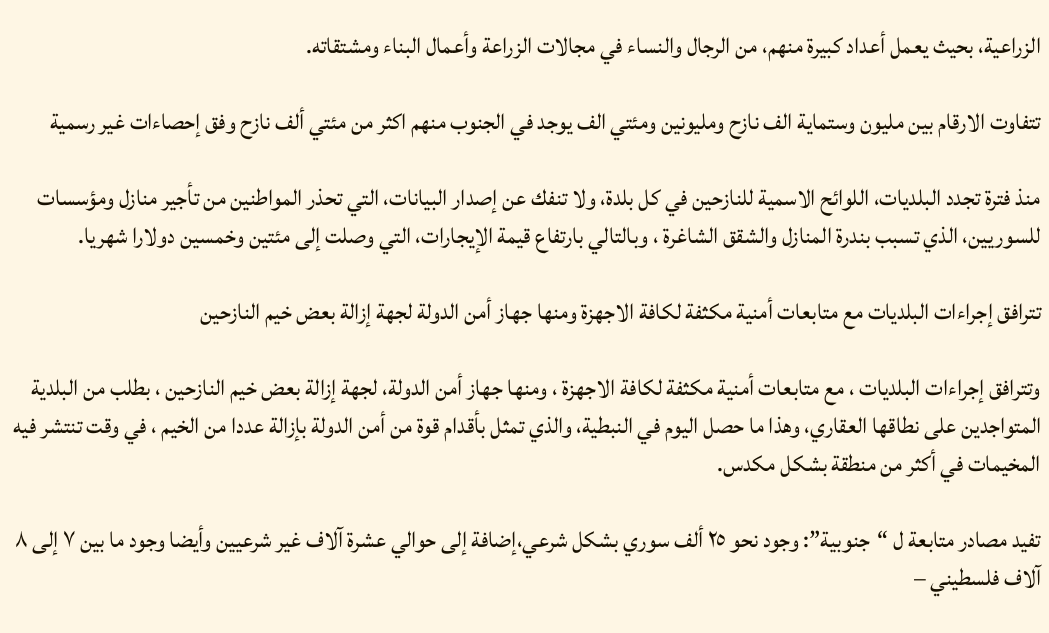الزراعية، بحيث يعمل أعداد كبيرة منهم، من الرجال والنساء في مجالات الزراعة وأعمال البناء ومشتقاته.

تتفاوت الارقام بين مليون وستماية الف نازح ومليونين ومئتي الف يوجد في الجنوب منهم اكثر من مئتي ألف نازح وفق إحصاءات غير رسمية

منذ فترة تجدد البلديات، اللوائح الاسمية للنازحين في كل بلدة، ولا تنفك عن إصدار البيانات، التي تحذر المواطنين من تأجير منازل ومؤسسات للسوريين، الذي تسبب بندرة المنازل والشقق الشاغرة ، وبالتالي بارتفاع قيمة الإيجارات، التي وصلت إلى مئتين وخمسين دولارا شهريا.

تترافق إجراءات البلديات مع متابعات أمنية مكثفة لكافة الاجهزة ومنها جهاز أمن الدولة لجهة إزالة بعض خيم النازحين

وتترافق إجراءات البلديات ، مع متابعات أمنية مكثفة لكافة الاجهزة ، ومنها جهاز أمن الدولة، لجهة إزالة بعض خيم النازحين ، بطلب من البلدية المتواجدين على نطاقها العقاري، وهذا ما حصل اليوم في النبطية، والذي تمثل بأقدام قوة من أمن الدولة بإزالة عددا من الخيم ، في وقت تنتشر فيه المخيمات في أكثر من منطقة بشكل مكدس.

تفيد مصادر متابعة ل “جنوبية”: وجود نحو ٢٥ ألف سوري بشكل شرعي،إضافة إلى حوالي عشرة آلاف غير شرعيين وأيضا وجود ما بين ٧ إلى ٨ آلاف فلسطيني –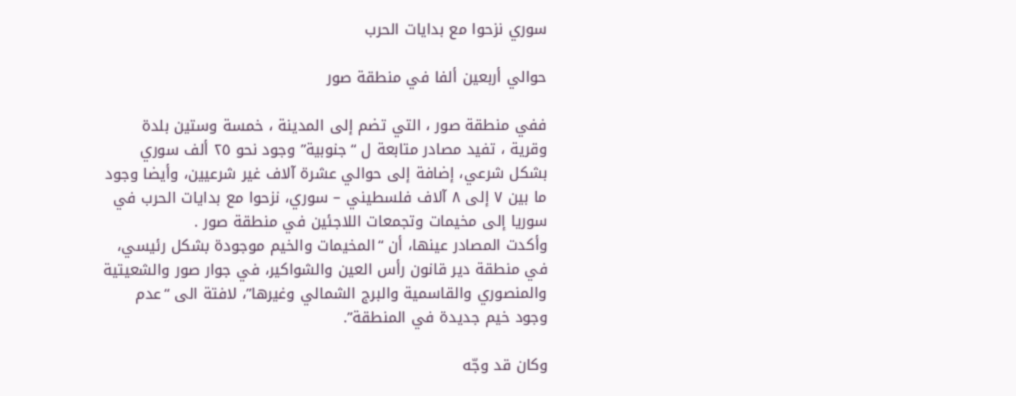سوري نزحوا مع بدايات الحرب

حوالي أربعين ألفا في منطقة صور

ففي منطقة صور ، التي تضم إلى المدينة ، خمسة وستين بلدة وقرية ، تفيد مصادر متابعة ل “جنوبية” وجود نحو ٢٥ ألف سوري بشكل شرعي، إضافة إلى حوالي عشرة آلاف غير شرعيين، وأيضا وجود ما بين ٧ إلى ٨ آلاف فلسطيني – سوري، نزحوا مع بدايات الحرب في سوريا إلى مخيمات وتجمعات اللاجئين في منطقة صور .
وأكدت المصادر عينها، أن “المخيمات والخيم موجودة بشكل رئيسي، في منطقة دير قانون رأس العين والشواكير، في جوار صور والشعيتية والمنصوري والقاسمية والبرج الشمالي وغيرها”، لافتة الى “عدم وجود خيم جديدة في المنطقة”.

وكان قد وجّه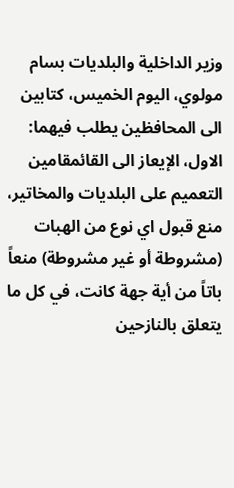وزير الداخلية والبلديات بسام مولوي، اليوم الخميس، كتابين الى المحافظين يطلب فيهما: الاول، الإيعاز الى القائمقامين التعميم على البلديات والمخاتير، منع قبول اي نوع من الهبات (مشروطة أو غير مشروطة) منعاً باتاً من أية جهة كانت، في كل ما يتعلق بالنازحين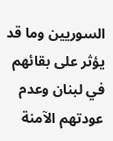السوريين وما قد يؤثر على بقائهم في لبنان وعدم عودتهم الآمنة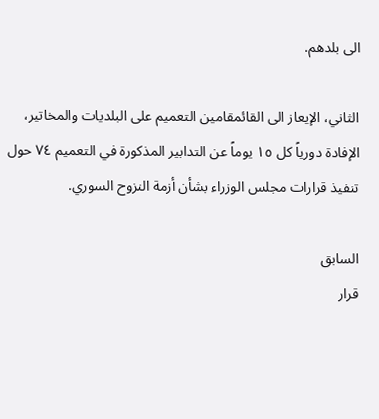الى بلدهم.

الثاني، الإيعاز الى القائمقامين التعميم على البلديات والمخاتير، الإفادة دورياً كل ١٥ يوماً عن التدابير المذكورة في التعميم ٧٤ حول تنفيذ قرارات مجلس الوزراء بشأن أزمة النزوح السوري.

السابق
قرار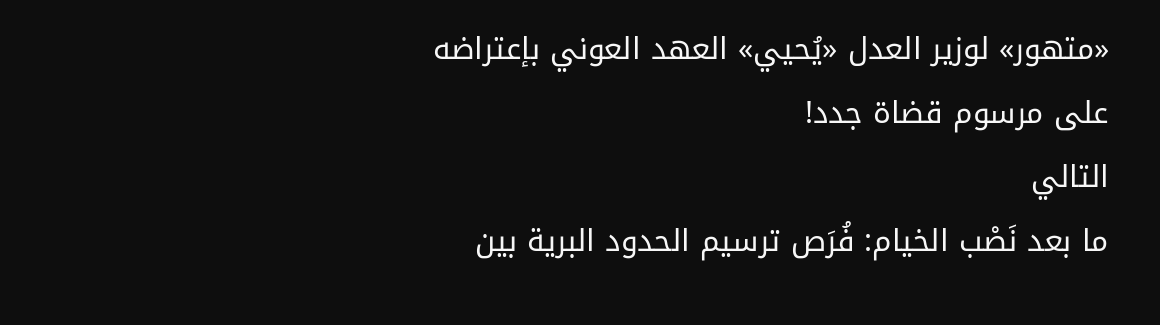«متهور» لوزير العدل «يُحيي» العهد العوني بإعتراضه على مرسوم قضاة جدد!
التالي
ما بعد نَصْب الخيام: فُرَص ترسيم الحدود البرية بين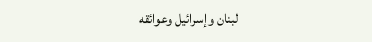لبنان وإسرائيل وعوائقه